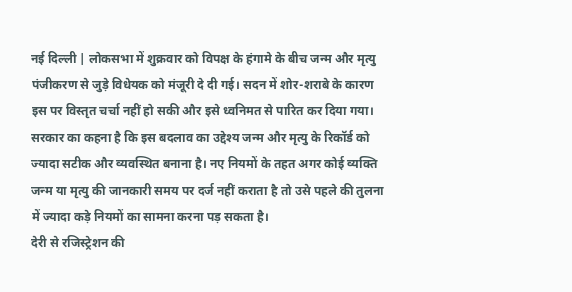नई दिल्ली | लोकसभा में शुक्रवार को विपक्ष के हंगामे के बीच जन्म और मृत्यु पंजीकरण से जुड़े विधेयक को मंजूरी दे दी गई। सदन में शोर-शराबे के कारण इस पर विस्तृत चर्चा नहीं हो सकी और इसे ध्वनिमत से पारित कर दिया गया।
सरकार का कहना है कि इस बदलाव का उद्देश्य जन्म और मृत्यु के रिकॉर्ड को ज्यादा सटीक और व्यवस्थित बनाना है। नए नियमों के तहत अगर कोई व्यक्ति जन्म या मृत्यु की जानकारी समय पर दर्ज नहीं कराता है तो उसे पहले की तुलना में ज्यादा कड़े नियमों का सामना करना पड़ सकता है।
देरी से रजिस्ट्रेशन की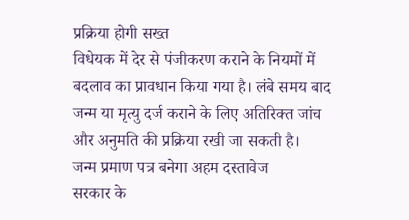प्रक्रिया होगी सख्त
विधेयक में देर से पंजीकरण कराने के नियमों में बदलाव का प्रावधान किया गया है। लंबे समय बाद जन्म या मृत्यु दर्ज कराने के लिए अतिरिक्त जांच और अनुमति की प्रक्रिया रखी जा सकती है।
जन्म प्रमाण पत्र बनेगा अहम दस्तावेज
सरकार के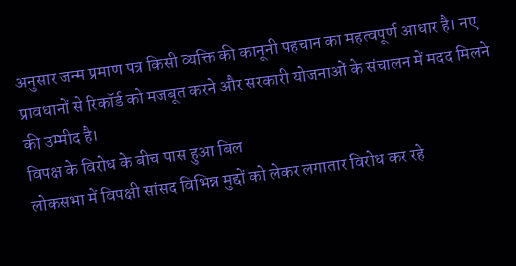अनुसार जन्म प्रमाण पत्र किसी व्यक्ति की कानूनी पहचान का महत्वपूर्ण आधार है। नए प्रावधानों से रिकॉर्ड को मजबूत करने और सरकारी योजनाओं के संचालन में मदद मिलने की उम्मीद है।
विपक्ष के विरोध के बीच पास हुआ बिल
लोकसभा में विपक्षी सांसद विभिन्न मुद्दों को लेकर लगातार विरोध कर रहे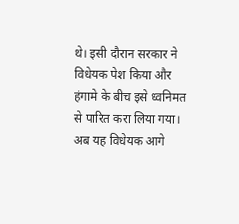थे। इसी दौरान सरकार ने विधेयक पेश किया और हंगामे के बीच इसे ध्वनिमत से पारित करा लिया गया।
अब यह विधेयक आगे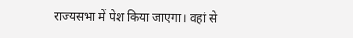राज्यसभा में पेश किया जाएगा। वहां से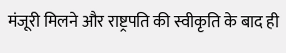मंजूरी मिलने और राष्ट्रपति की स्वीकृति के बाद ही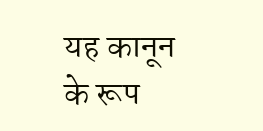यह कानून के रूप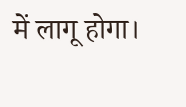में लागू होगा।